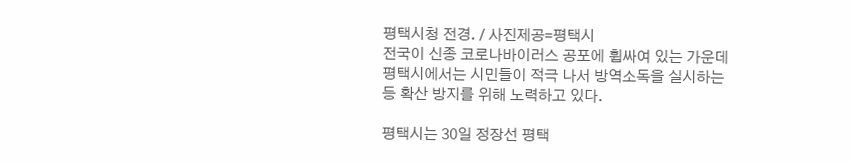평택시청 전경. / 사진제공=평택시
전국이 신종 코로나바이러스 공포에 휩싸여 있는 가운데 평택시에서는 시민들이 적극 나서 방역소독을 실시하는 등 확산 방지를 위해 노력하고 있다.

평택시는 30일 정장선 평택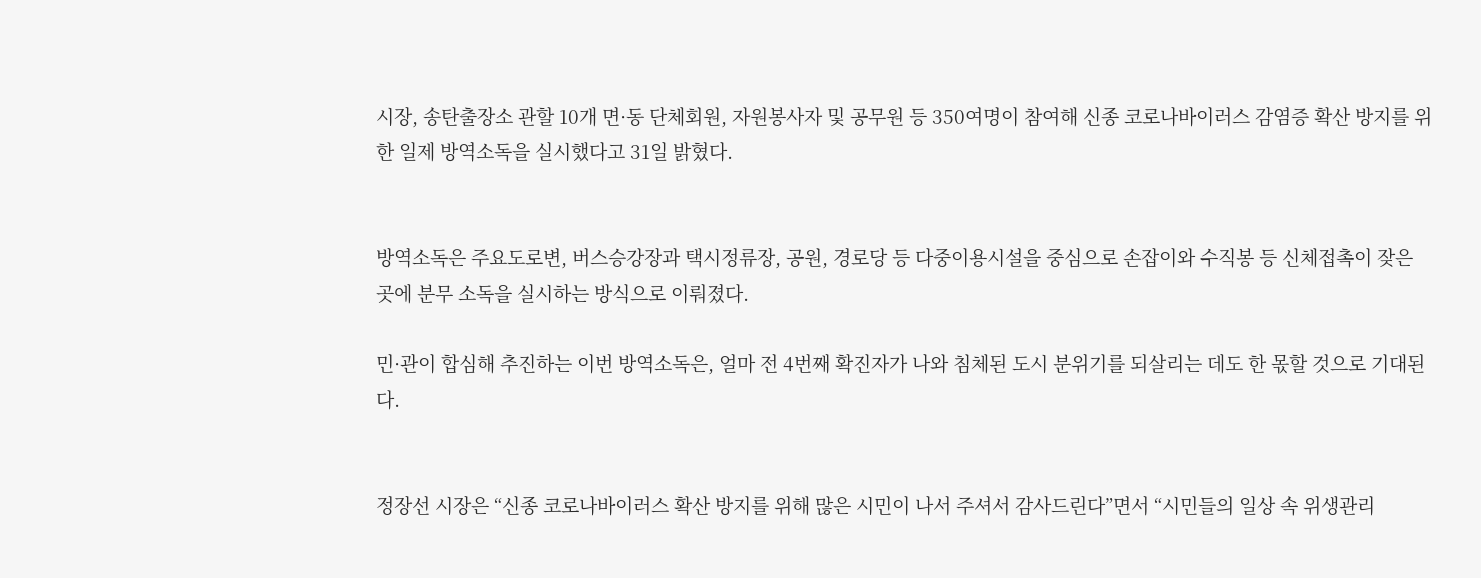시장, 송탄출장소 관할 10개 면·동 단체회원, 자원봉사자 및 공무원 등 350여명이 참여해 신종 코로나바이러스 감염증 확산 방지를 위한 일제 방역소독을 실시했다고 31일 밝혔다.


방역소독은 주요도로변, 버스승강장과 택시정류장, 공원, 경로당 등 다중이용시설을 중심으로 손잡이와 수직봉 등 신체접촉이 잦은 곳에 분무 소독을 실시하는 방식으로 이뤄졌다.

민·관이 합심해 추진하는 이번 방역소독은, 얼마 전 4번째 확진자가 나와 침체된 도시 분위기를 되살리는 데도 한 몫할 것으로 기대된다.


정장선 시장은 “신종 코로나바이러스 확산 방지를 위해 많은 시민이 나서 주셔서 감사드린다”면서 “시민들의 일상 속 위생관리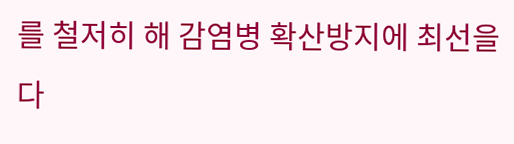를 철저히 해 감염병 확산방지에 최선을 다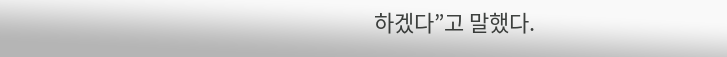하겠다”고 말했다.